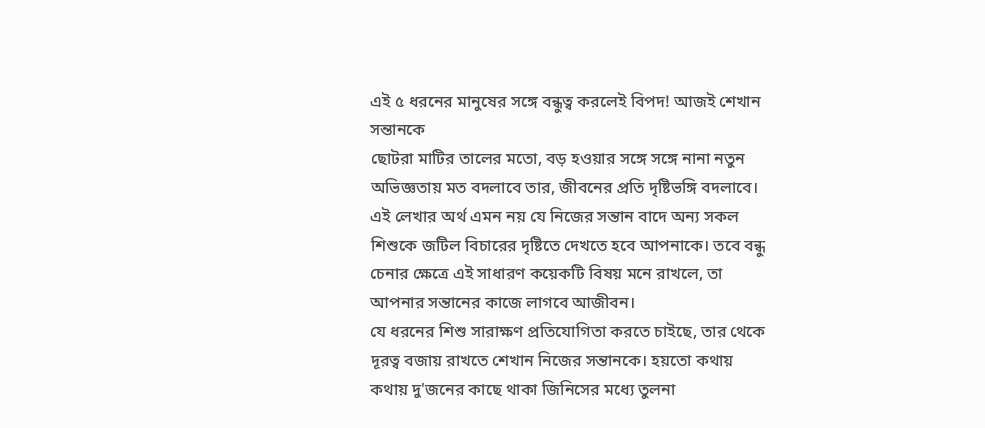এই ৫ ধরনের মানুষের সঙ্গে বন্ধুত্ব করলেই বিপদ! আজই শেখান সন্তানকে
ছোটরা মাটির তালের মতো, বড় হওয়ার সঙ্গে সঙ্গে নানা নতুন অভিজ্ঞতায় মত বদলাবে তার, জীবনের প্রতি দৃষ্টিভঙ্গি বদলাবে। এই লেখার অর্থ এমন নয় যে নিজের সন্তান বাদে অন্য সকল শিশুকে জটিল বিচারের দৃষ্টিতে দেখতে হবে আপনাকে। তবে বন্ধু চেনার ক্ষেত্রে এই সাধারণ কয়েকটি বিষয় মনে রাখলে, তা আপনার সন্তানের কাজে লাগবে আজীবন।
যে ধরনের শিশু সারাক্ষণ প্রতিযোগিতা করতে চাইছে, তার থেকে দূরত্ব বজায় রাখতে শেখান নিজের সন্তানকে। হয়তো কথায় কথায় দু'জনের কাছে থাকা জিনিসের মধ্যে তুলনা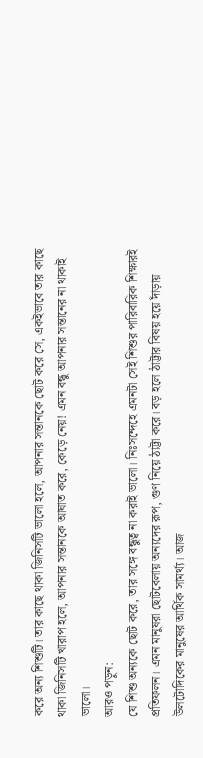করে অন্য শিশুটি। তার কাছে থাকা জিনিসটি ভালো হলে, আপনার সন্তানকে ছোট করে সে, একইভাবে তার কাছে থাকা জিনিসটি খারাপ হলে, আপনার সন্তানকে আঘাত করে, কেড়ে নেয়! এমন বন্ধু আপনার সন্তানের না থাকাই ভালো।
আরও পড়ুন:
যে শিশু অন্যকে ছোট করে, তার সঙ্গে বন্ধুত্ব না করাই ভালো। নিঃসন্দেহে এমনটা সেই শিশুর পারিবারিক শিক্ষারই প্রতিফলন। এমন মানুষরা ছোটবেলায় অন্যদের রূপ, গুণ নিয়ে ঠাট্টা করে। বড় হলে ঠাট্টার বিষয় হয়ে দাঁড়ায় উলটোদিকের মানুষের আর্থিক সামর্থ্য। আজ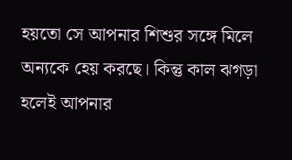হয়তো সে আপনার শিশুর সঙ্গে মিলে অন্যকে হেয় করছে। কিন্তু কাল ঝগড়া হলেই আপনার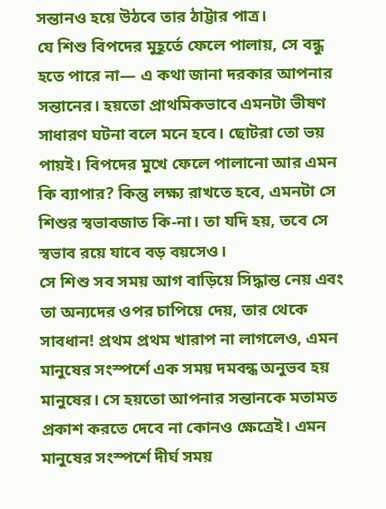সন্তানও হয়ে উঠবে তার ঠাট্টার পাত্র।
যে শিশু বিপদের মুহূর্তে ফেলে পালায়, সে বন্ধু হতে পারে না— এ কথা জানা দরকার আপনার সন্তানের। হয়তো প্রাথমিকভাবে এমনটা ভীষণ সাধারণ ঘটনা বলে মনে হবে। ছোটরা তো ভয় পায়ই। বিপদের মুখে ফেলে পালানো আর এমন কি ব্যাপার? কিন্তু লক্ষ্য রাখতে হবে, এমনটা সে শিশুর স্বভাবজাত কি-না। তা যদি হয়, তবে সে স্বভাব রয়ে যাবে বড় বয়সেও।
সে শিশু সব সময় আগ বাড়িয়ে সিদ্ধান্ত নেয় এবং তা অন্যদের ওপর চাপিয়ে দেয়, তার থেকে সাবধান! প্রথম প্রথম খারাপ না লাগলেও, এমন মানুষের সংস্পর্শে এক সময় দমবন্ধ অনুভব হয় মানুষের। সে হয়তো আপনার সন্তানকে মতামত প্রকাশ করতে দেবে না কোনও ক্ষেত্রেই। এমন মানুষের সংস্পর্শে দীর্ঘ সময়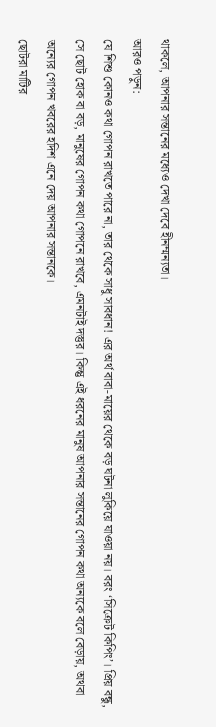থাকলে, আপনার সন্তানের মধ্যেও দেখা দেবে হীনম্মন্যতা।
আরও পড়ুন:
যে শিশু কোনও কথা গোপন রাখতে পারে না, তার থেকে সাধু সাবধান! এর অর্থ বাবা-মায়ের থেকে বড় ঘটনা লুকিয়ে যাওয়া নয়। বরং ‘সিক্রেট কিপিং’। প্রিয় বন্ধু, সে ছোট হোক বা বড়, মানুষের গোপন কথা গোপনে রাখবে, এমনটাই দস্তুর। কিন্তু এই ধরনের মানুষ আপনার সন্তানের গোপন কথা অন্যকে বলে বেড়ায়, অথবা অন্যের গোপন খবরের হদিশ এনে দেয় আপনার সন্তানকে।
ছোটরা মাটির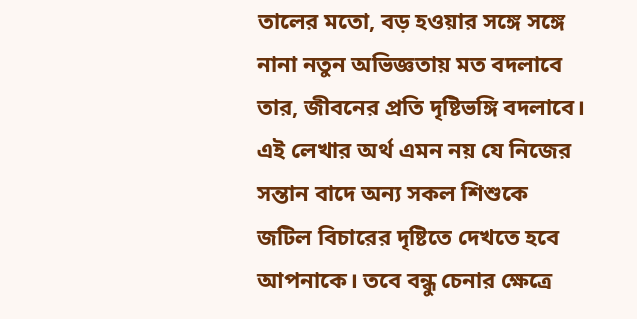তালের মতো, বড় হওয়ার সঙ্গে সঙ্গে নানা নতুন অভিজ্ঞতায় মত বদলাবে তার, জীবনের প্রতি দৃষ্টিভঙ্গি বদলাবে। এই লেখার অর্থ এমন নয় যে নিজের সন্তান বাদে অন্য সকল শিশুকে জটিল বিচারের দৃষ্টিতে দেখতে হবে আপনাকে। তবে বন্ধু চেনার ক্ষেত্রে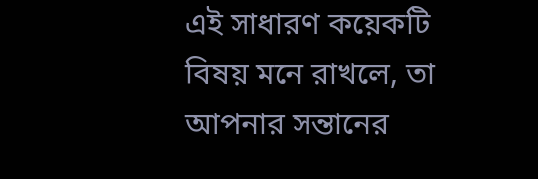এই সাধারণ কয়েকটি বিষয় মনে রাখলে, তা আপনার সন্তানের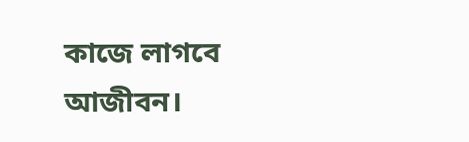কাজে লাগবে আজীবন।